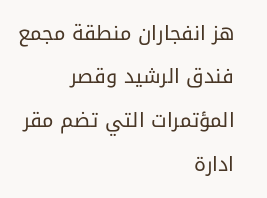هز انفجاران منطقة مجمع فندق الرشيد وقصر المؤتمرات التي تضم مقر ادارة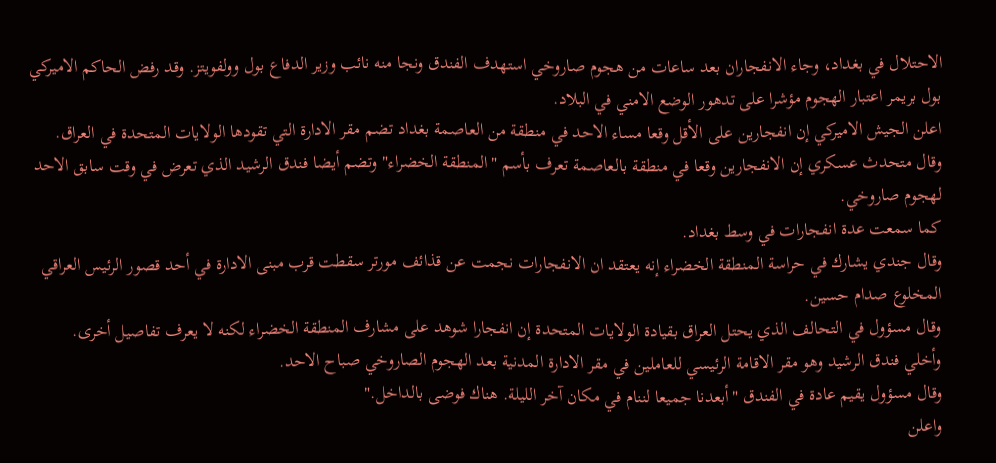الاحتلال في بغداد، وجاء الانفجاران بعد ساعات من هجوم صاروخي استهدف الفندق ونجا منه نائب وزير الدفاع بول وولفويتز. وقد رفض الحاكم الاميركي بول بريمر اعتبار الهجوم مؤشرا على تدهور الوضع الامني في البلاد.
اعلن الجيش الاميركي إن انفجارين على الأقل وقعا مساء الاحد في منطقة من العاصمة بغداد تضم مقر الادارة التي تقودها الولايات المتحدة في العراق.
وقال متحدث عسكري إن الانفجارين وقعا في منطقة بالعاصمة تعرف بأسم "المنطقة الخضراء" وتضم أيضا فندق الرشيد الذي تعرض في وقت سابق الاحد لهجوم صاروخي.
كما سمعت عدة انفجارات في وسط بغداد.
وقال جندي يشارك في حراسة المنطقة الخضراء إنه يعتقد ان الانفجارات نجمت عن قذائف مورتر سقطت قرب مبنى الادارة في أحد قصور الرئيس العراقي المخلوع صدام حسين.
وقال مسؤول في التحالف الذي يحتل العراق بقيادة الولايات المتحدة إن انفجارا شوهد على مشارف المنطقة الخضراء لكنه لا يعرف تفاصيل أخرى.
وأخلي فندق الرشيد وهو مقر الاقامة الرئيسي للعاملين في مقر الادارة المدنية بعد الهجوم الصاروخي صباح الاحد.
وقال مسؤول يقيم عادة في الفندق "أبعدنا جميعا لننام في مكان آخر الليلة. هناك فوضى بالداخل."
واعلن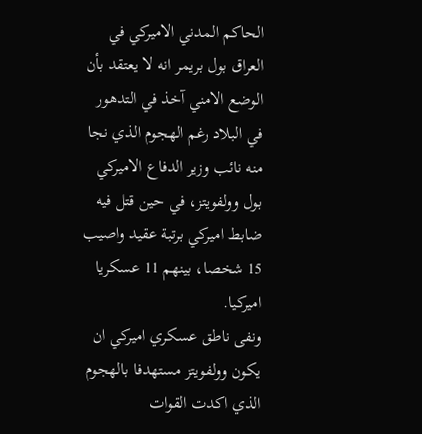الحاكم المدني الاميركي في العراق بول بريمر انه لا يعتقد بأن الوضع الامني آخذ في التدهور في البلاد رغم الهجوم الذي نجا منه نائب وزير الدفاع الاميركي بول وولفويتز، في حين قتل فيه ضابط اميركي برتبة عقيد واصيب 15 شخصا، بينهم 11 عسكريا اميركيا.
ونفى ناطق عسكري اميركي ان يكون وولفويتز مستهدفا بالهجوم الذي اكدت القوات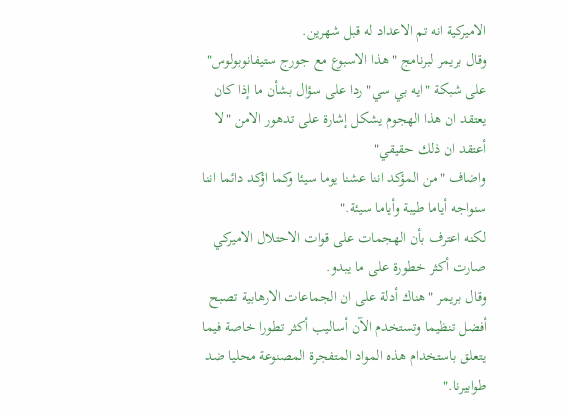الاميركية انه تم الاعداد له قبل شهرين.
وقال بريمر لبرنامج "هذا الاسبوع مع جورج ستيفانوبولوس" على شبكة "ايه بي سي" ردا على سؤال بشأن ما إذا كان يعتقد ان هذا الهجوم يشكل إشارة على تدهور الامن "لا أعتقد ان ذلك حقيقي"
واضاف "من المؤكد اننا عشنا يوما سيئا وكما اؤكد دائما اننا سنواجه أياما طيبة وأياما سيئة."
لكنه اعترف بأن الهجمات على قوات الاحتلال الاميركي صارت أكثر خطورة على ما يبدو.
وقال بريمر "هناك أدلة على ان الجماعات الارهابية تصبح أفضل تنظيما وتستخدم الآن أساليب أكثر تطورا خاصة فيما يتعلق باستخدام هذه المواد المتفجرة المصنوعة محليا ضد طوابيرنا."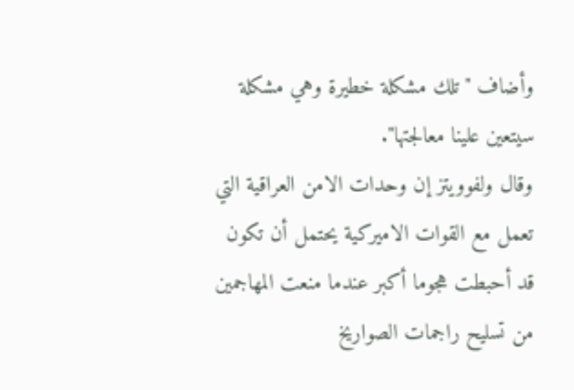وأضاف "تلك مشكلة خطيرة وهي مشكلة سيتعين علينا معالجتها".
وقال ولفوويتز إن وحدات الامن العراقية التي تعمل مع القوات الاميركية يحتمل أن تكون قد أحبطت هجوما أكبر عندما منعت المهاجمين من تسليح راجمات الصواريخ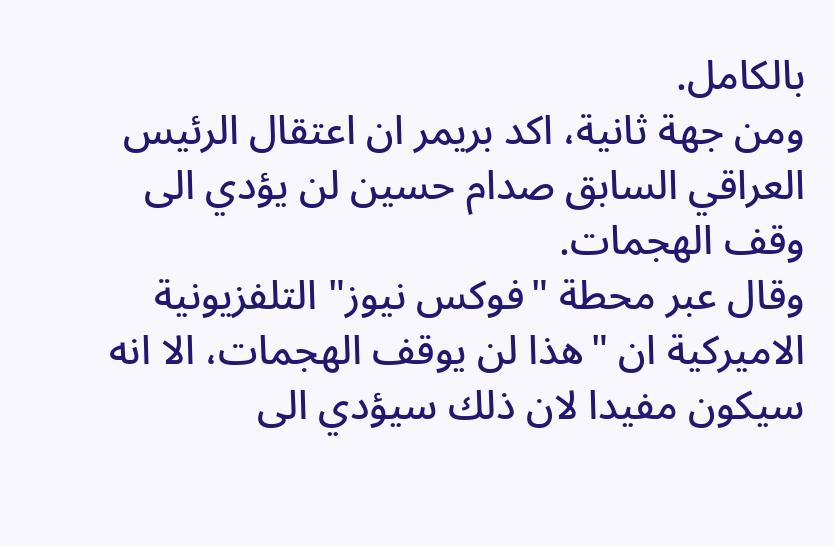بالكامل.
ومن جهة ثانية، اكد بريمر ان اعتقال الرئيس العراقي السابق صدام حسين لن يؤدي الى وقف الهجمات.
وقال عبر محطة "فوكس نيوز" التلفزيونية الاميركية ان "هذا لن يوقف الهجمات، الا انه سيكون مفيدا لان ذلك سيؤدي الى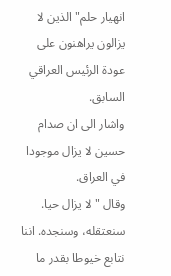انهيار حلم" الذين لا يزالون يراهنون على عودة الرئيس العراقي السابق.
واشار الى ان صدام حسين لا يزال موجودا في العراق.
وقال "لا يزال حيا. سنعتقله، وسنجده. اننا نتابع خيوطا بقدر ما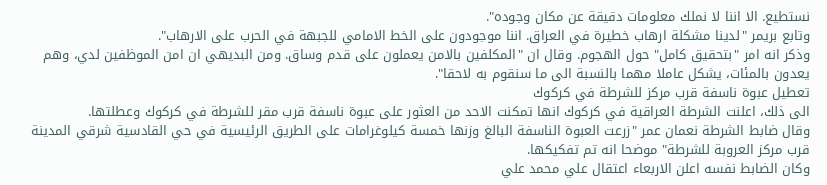نستطيع. الا اننا لا نملك معلومات دقيقة عن مكان وجوده".
وتابع بريمر "لدينا مشكلة ارهاب خطيرة في العراق. اننا موجودون على الخط الامامي للجبهة في الحرب على الارهاب".
وذكر انه امر "بتحقيق كامل" حول الهجوم. وقال ان "المكلفين بالامن يعملون على قدم وساق. ومن البديهي ان امن الموظفين لدي، وهم يعدون بالمئات، يشكل عاملا مهما بالنسبة الى ما سنقوم به لاحقا".
تعطيل عبوة ناسفة قرب مركز للشرطة في كركوك
الى ذلك، اعلنت الشرطة العراقية في كركوك انها تمكنت الاحد من العثور على عبوة ناسفة قرب مقر للشرطة في كركوك وعطلتها.
وقال ضابط الشرطة نعمان عمر "زرعت العبوة الناسفة البالغ وزنها خمسة كيلوغرامات على الطريق الرئيسية في حي القادسية شرقي المدينة قرب مركز العروبة للشرطة" موضحا انه تم تفكيكها.
وكان الضابط نفسه اعلن الاربعاء اعتقال علي محمد علي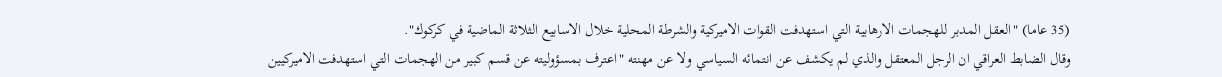(35 عاما) "العقل المدبر للهجمات الارهابية التي استهدفت القوات الاميركية والشرطة المحلية خلال الاسابيع الثلاثة الماضية في كركوك".
وقال الضابط العراقي ان الرجل المعتقل والذي لم يكشف عن انتمائه السياسي ولا عن مهنته "اعترف بمسؤوليته عن قسم كبير من الهجمات التي استهدفت الاميركيين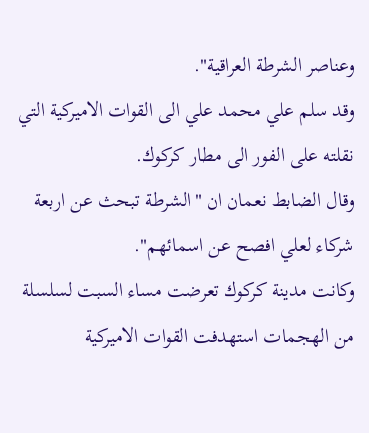وعناصر الشرطة العراقية".
وقد سلم علي محمد علي الى القوات الاميركية التي نقلته على الفور الى مطار كركوك.
وقال الضابط نعمان ان "الشرطة تبحث عن اربعة شركاء لعلي افصح عن اسمائهم".
وكانت مدينة كركوك تعرضت مساء السبت لسلسلة من الهجمات استهدفت القوات الاميركية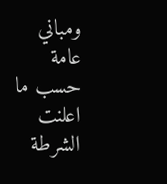ومباني عامة حسب ما اعلنت الشرطة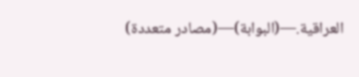العراقية.—(البوابة)—(مصادر متعددة)